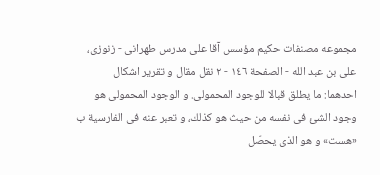مجموعه مصنفات حكيم مؤسس آقا على مدرس طهرانى - زنوزى، على بن عبد الله - الصفحة ١٤٦ - ٢ نقل مقال و تقرير اشكال
احدهما: ما يطلق قبالا للوجود المحمولى. و الوجود المحمولى هو وجود الشئ فى نفسه من حيث هو كذلك، و تعبر عنه فى الفارسية ب «هست» و هو الذى يحصّل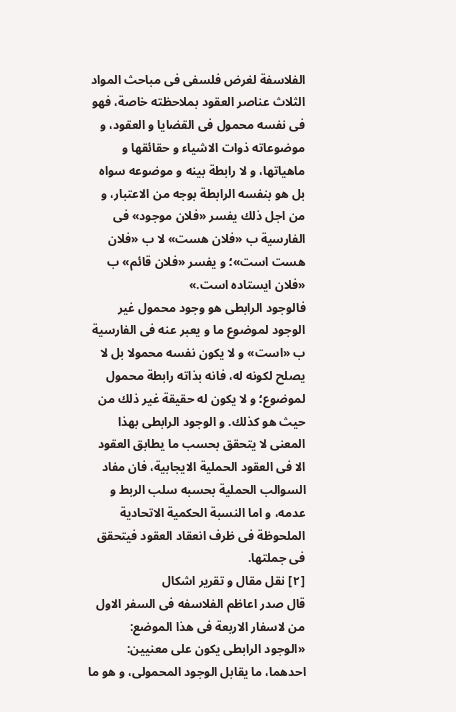الفلاسفة لغرض فلسفى فى مباحث المواد الثلاث عناصر العقود بملاحظته خاصة، فهو فى نفسه محمول فى القضايا و العقود، و موضوعاته ذوات الاشياء و حقائقها و ماهياتها، و لا رابطة بينه و موضوعه سواه بل هو بنفسه الرابطة بوجه من الاعتبار، و من اجل ذلك يفسر «فلان موجود» فى الفارسية ب «فلان هست» لا ب «فلان هست است»؛ و يفسر «فلان قائم» ب «فلان ايستاده است.»
فالوجود الرابطى هو وجود محمول غير الوجود لموضوع ما و يعبر عنه فى الفارسية ب «است» و لا يكون نفسه محمولا بل لا يصلح لكونه له، فانه بذاته رابطة محمول لموضوع؛ و لا يكون له حقيقة غير ذلك من حيث هو كذلك. و الوجود الرابطى بهذا المعنى لا يتحقق بحسب ما يطابق العقود الا فى العقود الحملية الايجابية، فان مفاد السوالب الحملية بحسبه سلب الربط و عدمه، و اما النسبة الحكمية الاتحادية الملحوظة فى ظرف انعقاد العقود فيتحقق فى جملتها.
[٢] نقل مقال و تقرير اشكال
قال صدر اعاظم الفلاسفه فى السفر الاول من لاسفار الاربعة فى هذا الموضع:
«الوجود الرابطى يكون على معنيين: احدهما، ما يقابل الوجود المحمولى، و هو ما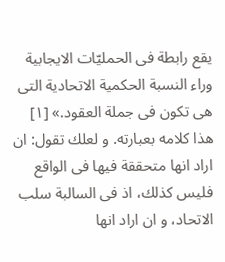يقع رابطة فى الحمليّات الايجابية وراء النسبة الحكمية الاتحادية التى هى تكون فى جملة العقود.» [١] هذا كلامه بعبارته. و لعلك تقول: ان اراد انها متحققة فيها فى الواقع فليس كذلك، اذ فى السالبة سلب الاتحاد، و ان اراد انها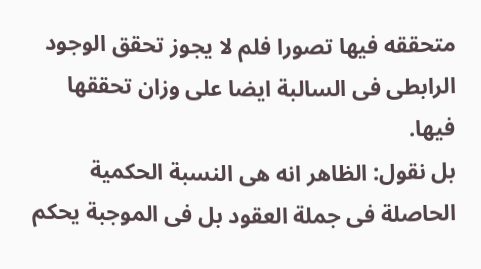متحققه فيها تصورا فلم لا يجوز تحقق الوجود الرابطى فى السالبة ايضا على وزان تحققها فيها.
بل نقول: الظاهر انه هى النسبة الحكمية الحاصلة فى جملة العقود بل فى الموجبة يحكم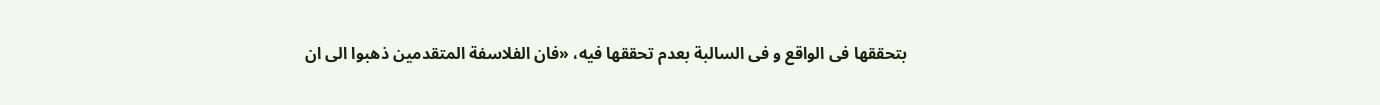بتحققها فى الواقع و فى السالبة بعدم تحققها فيه، «فان الفلاسفة المتقدمين ذهبوا الى ان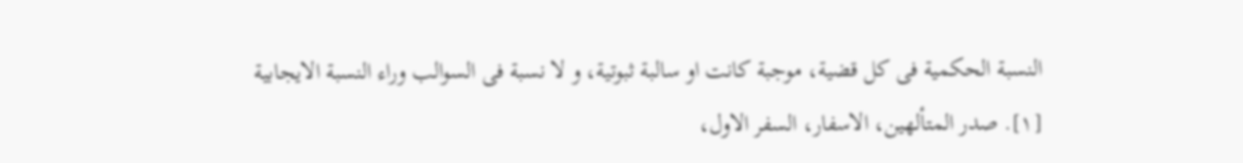النسبة الحكمية فى كل قضية، موجبة كانت او سالبة ثبوتية، و لا نسبة فى السوالب وراء النسبة الايجابية
[١]. صدر المتألهين، الاسفار، السفر الاول،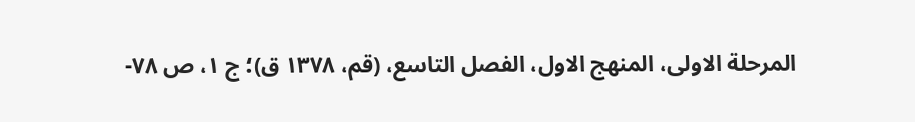المرحلة الاولى، المنهج الاول، الفصل التاسع، (قم، ١٣٧٨ ق)؛ ج ١، ص ٧٨-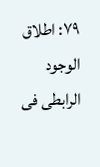٧٩: اطلاق الوجود الرابطى فى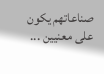صناعاتهم يكون على معنيين ...